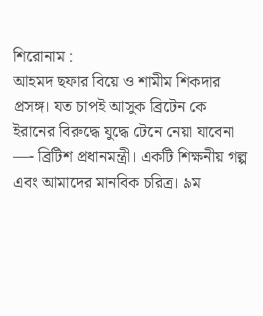শিরোনাম :
আহমদ ছফার বিয়ে ও শামীম শিকদার প্রসঙ্গ। যত চাপই আসুক ব্রিটেন কে ইরানের বিরুদ্ধে যুদ্ধে টেনে নেয়া যাবেনা —- ব্রিটিশ প্রধানমন্ত্রী। একটি শিক্ষনীয় গল্প এবং আমাদের মানবিক চরিত্র। ৯ম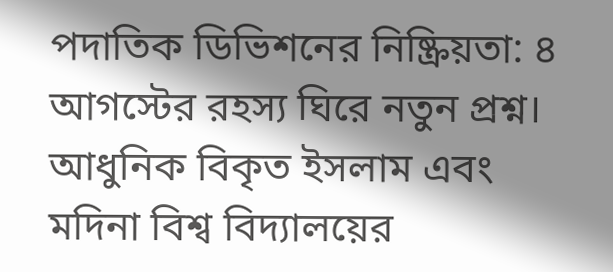পদাতিক ডিভিশনের নিষ্ক্রিয়তা: ৪ আগস্টের রহস্য ঘিরে নতুন প্রশ্ন। আধুনিক বিকৃত ইসলাম এবং মদিনা বিশ্ব বিদ্যালয়ের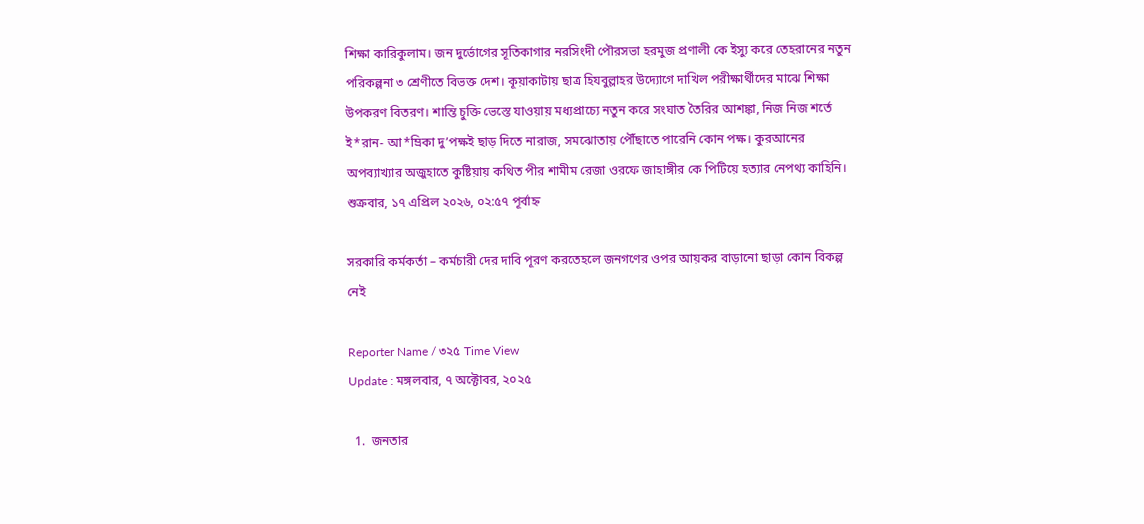শিক্ষা কারিকুলাম। জন দুর্ভোগের সূতিকাগার নরসিংদী পৌরসভা হরমুজ প্রণালী কে ইস্যু করে তেহরানের নতুন পরিকল্পনা ৩ শ্রেণীতে বিভক্ত দেশ। কূয়াকাটায় ছাত্র হিযবুল্লাহর উদ্যোগে দাখিল পরীক্ষার্থীদের মাঝে শিক্ষা উপকরণ বিতরণ। শান্তি চুক্তি ভেস্তে যাওয়ায় মধ্যপ্রাচ্যে নতুন করে সংঘাত তৈরির আশঙ্কা, নিজ নিজ শর্তে ই*রান- আ*ম্রিকা দু’পক্ষই ছাড় দিতে নারাজ, সমঝোতায় পৌঁছাতে পারেনি কোন পক্ষ। কুরআনের অপব্যাখ্যার অজুহাতে কুষ্টিয়ায় কথিত পীর শামীম রেজা ওরফে জাহাঙ্গীর কে পিটিয়ে হত্যার নেপথ্য কাহিনি।
শুক্রবার, ১৭ এপ্রিল ২০২৬, ০২:৫৭ পূর্বাহ্ন

সরকারি কর্মকর্তা – কর্মচারী দের দাবি পূরণ করতেহলে জনগণের ওপর আয়কর বাড়ানো ছাড়া কোন বিকল্প নেই

Reporter Name / ৩২৫ Time View
Update : মঙ্গলবার, ৭ অক্টোবর, ২০২৫

  1.  জনতার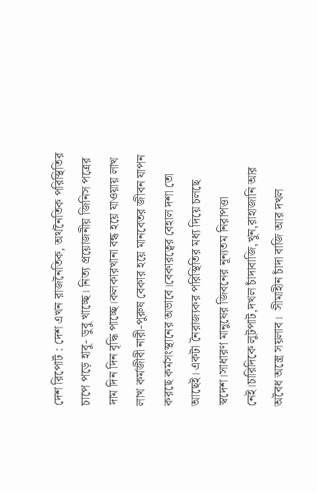দেশ রিপোর্ট : দেশ এখন রাজনৈতিক, অর্থনৈতিক পরিস্থিতির চাপে পড়ে হাবু- ডুবু খাচ্ছে। নিত্য প্রয়োজনীয় জিনিস পত্রের দাম দিন দিন বৃদ্ধি পাচ্ছে।কলকারখানা বন্ধ হয়ে যাওয়ায় লাখ লাখ কর্মজীবী নারী-পুরুষ বেকার হয়ে মানবেতর জীবন যাপন করছে কর্মসংস্থানের অভাবে।বেকারত্বের বেহাল দশা তো আছেই। একটা নৈরাজ্যকর পরিস্থিতির মধ্য দিয়ে চলছে স্বদেশ।সাধারণ মানুষের জিবনের নূন্যতম নিরাপত্তা নেই।চারিদিকে লুটপাট,দখল চাঁদাবাজি,খুন,রাহাজানি আর অবৈধ অস্ত্রে সয়লাব।  সীমাহীন চাঁদা বাজি আর দখল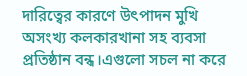দারিত্বের কারণে উৎপাদন মুখি অসংখ্য কলকারখানা সহ ব্যবসা প্রতিষ্ঠান বন্ধ।এগুলো সচল না করে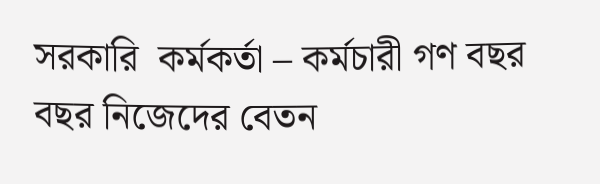সরকারি  কর্মকর্তা – কর্মচারী গণ বছর বছর নিজেদের বেতন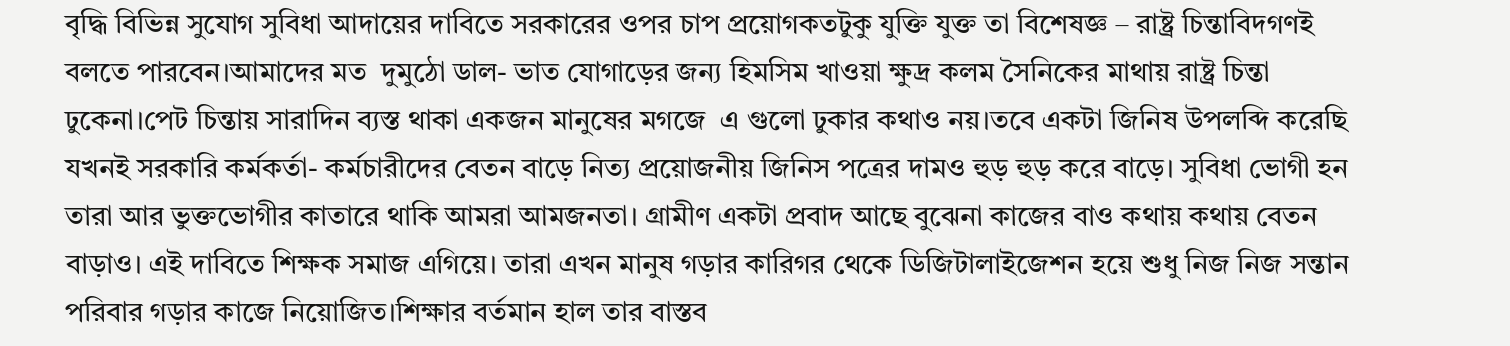বৃদ্ধি বিভিন্ন সুযোগ সুবিধা আদায়ের দাবিতে সরকারের ওপর চাপ প্রয়োগকতটুকু যুক্তি যুক্ত তা বিশেষজ্ঞ – রাষ্ট্র চিন্তাবিদগণই বলতে পারবেন।আমাদের মত  দুমুঠো ডাল- ভাত যোগাড়ের জন্য হিমসিম খাওয়া ক্ষুদ্র কলম সৈনিকের মাথায় রাষ্ট্র চিন্তা ঢুকেনা।পেট চিন্তায় সারাদিন ব্যস্ত থাকা একজন মানুষের মগজে  এ গুলো ঢুকার কথাও নয়।তবে একটা জিনিষ উপলব্দি করেছি যখনই সরকারি কর্মকর্তা- কর্মচারীদের বেতন বাড়ে নিত্য প্রয়োজনীয় জিনিস পত্রের দামও হুড় হুড় করে বাড়ে। সুবিধা ভোগী হন তারা আর ভুক্তভোগীর কাতারে থাকি আমরা আমজনতা। গ্রামীণ একটা প্রবাদ আছে বুঝেনা কাজের বাও কথায় কথায় বেতন বাড়াও। এই দাবিতে শিক্ষক সমাজ এগিয়ে। তারা এখন মানুষ গড়ার কারিগর থেকে ডিজিটালাইজেশন হয়ে শুধু নিজ নিজ সন্তান পরিবার গড়ার কাজে নিয়োজিত।শিক্ষার বর্তমান হাল তার বাস্তব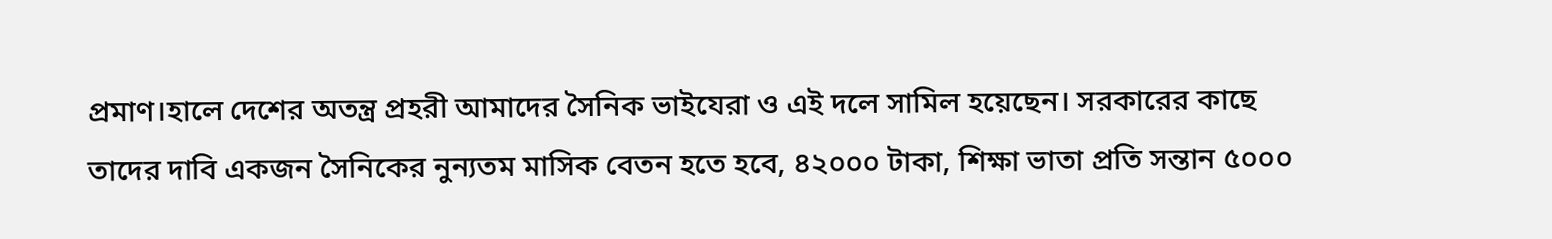প্রমাণ।হালে দেশের অতন্ত্র প্রহরী আমাদের সৈনিক ভাইযেরা ও এই দলে সামিল হয়েছেন। সরকারের কাছে তাদের দাবি একজন সৈনিকের নুন্যতম মাসিক বেতন হতে হবে, ৪২০০০ টাকা, শিক্ষা ভাতা প্রতি সন্তান ৫০০০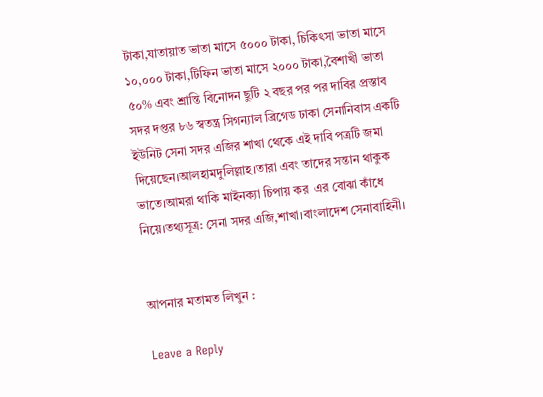টাকা,যাতায়াত ভাতা মাসে ৫০০০ টাকা, চিকিৎসা ভাতা মাসে ১০,০০০ টাকা,টিফিন ভাতা মাসে ২০০০ টাকা,বৈশাখী ভাতা ৫০% এবং শ্রান্তি বিনোদন ছুটি ২ বছর পর পর দাবির প্রস্তাব সদর দপ্তর ৮৬ স্বতন্ত্র সিগন্যাল ব্রিগেড ঢাকা সেনানিবাস একটি ইউনিট সেনা সদর এজির শাখা থেকে এই দাবি পত্রটি জমা দিয়েছেন।আলহামদুলিল্লাহ।তারা এবং তাদের সন্তান থাকুক ভাতে।আমরা থাকি মাইনক্যা চিপায় কর  এর বোঝা কাঁধে নিয়ে।তথ্যসূত্র: সেনা সদর এজি,শাখা।বাংলাদেশ সেনাবাহিনী।


আপনার মতামত লিখুন :

Leave a Reply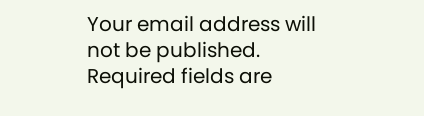Your email address will not be published. Required fields are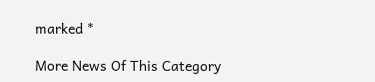marked *

More News Of This Category